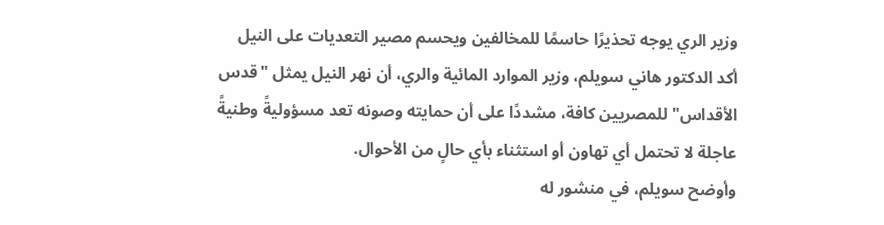وزير الري يوجه تحذيرًا حاسمًا للمخالفين ويحسم مصير التعديات على النيل
أكد الدكتور هاني سويلم، وزير الموارد المائية والري، أن نهر النيل يمثل "قدس الأقداس" للمصريين كافة، مشددًا على أن حمايته وصونه تعد مسؤوليةً وطنيةً عاجلة لا تحتمل أي تهاون أو استثناء بأي حالٍ من الأحوال.
وأوضح سويلم، في منشور له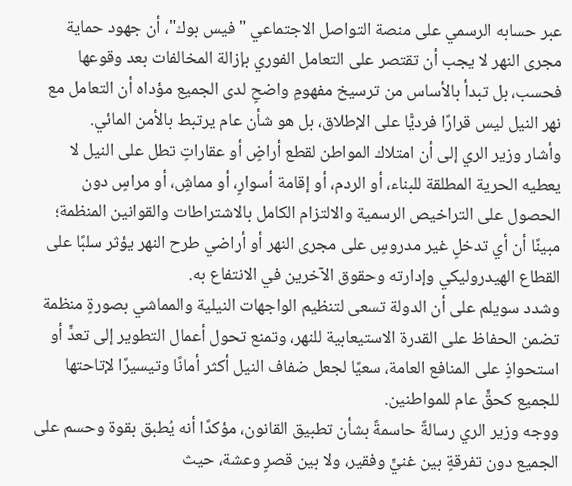عبر حسابه الرسمي على منصة التواصل الاجتماعي "فيس بوك"، أن جهود حماية مجرى النهر لا يجب أن تقتصر على التعامل الفوري بإزالة المخالفات بعد وقوعها فحسب، بل تبدأ بالأساس من ترسيخ مفهومٍ واضحٍ لدى الجميع مؤداه أن التعامل مع نهر النيل ليس قرارًا فرديًّا على الإطلاق، بل هو شأن عام يرتبط بالأمن المائي.
وأشار وزير الري إلى أن امتلاك المواطن لقطع أراضٍ أو عقاراتٍ تطل على النيل لا يعطيه الحرية المطلقة للبناء، أو الردم، أو إقامة أسوارٍ، أو مماشٍ، أو مراسٍ دون الحصول على التراخيص الرسمية والالتزام الكامل بالاشتراطات والقوانين المنظمة؛ مبينًا أن أي تدخلٍ غير مدروسٍ على مجرى النهر أو أراضي طرح النهر يؤثر سلبًا على القطاع الهيدروليكي وإدارته وحقوق الآخرين في الانتفاع به.
وشدد سويلم على أن الدولة تسعى لتنظيم الواجهات النيلية والمماشي بصورةٍ منظمة تضمن الحفاظ على القدرة الاستيعابية للنهر، وتمنع تحول أعمال التطوير إلى تعدٍّ أو استحواذٍ على المنافع العامة، سعيًا لجعل ضفاف النيل أكثر أمانًا وتيسيرًا لإتاحتها للجميع كحقٍّ عام للمواطنين.
ووجه وزير الري رسالةً حاسمةً بشأن تطبيق القانون، مؤكدًا أنه يُطبق بقوة وحسم على الجميع دون تفرقةٍ بين غنيٍّ وفقير، ولا بين قصرٍ وعشة، حيث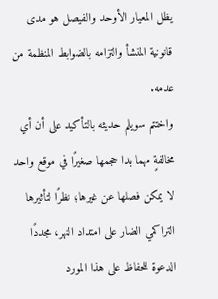يظل المعيار الأوحد والفيصل هو مدى قانونية المنشأ والتزامه بالضوابط المنظمة من عدمه.
واختتم سويلم حديثه بالتأكيد على أن أي مخالفةٍ مهما بدا حجمها صغيرًا في موقع واحد لا يمكن فصلها عن غيرها؛ نظرًا لتأثيرها التراكمي الضار على امتداد النهر، مجددًا الدعوة للحفاظ على هذا المورد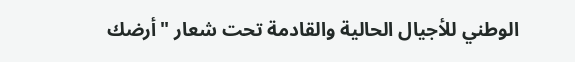الوطني للأجيال الحالية والقادمة تحت شعار "أرضك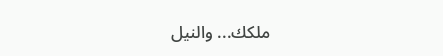ملكك... والنيل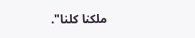ملكنا كلنا".